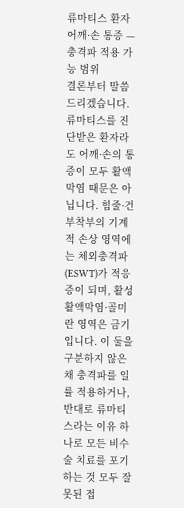류마티스 환자 어깨·손 통증 — 충격파 적용 가능 범위
결론부터 말씀드리겠습니다. 류마티스를 진단받은 환자라도 어깨·손의 통증이 모두 활액막염 때문은 아닙니다. 힘줄·건부착부의 기계적 손상 영역에는 체외충격파(ESWT)가 적응증이 되며, 활성 활액막염·골미란 영역은 금기입니다. 이 둘을 구분하지 않은 채 충격파를 일률 적용하거나, 반대로 류마티스라는 이유 하나로 모든 비수술 치료를 포기하는 것 모두 잘못된 접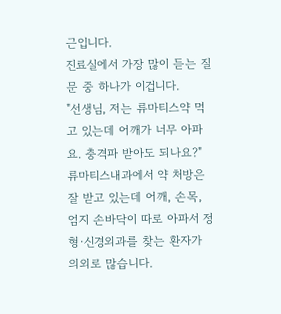근입니다.
진료실에서 가장 많이 듣는 질문 중 하나가 이겁니다.
"선생님, 저는 류마티스약 먹고 있는데 어깨가 너무 아파요. 충격파 받아도 되나요?"
류마티스내과에서 약 처방은 잘 받고 있는데 어깨, 손목, 엄지 손바닥이 따로 아파서 정형·신경외과를 찾는 환자가 의외로 많습니다.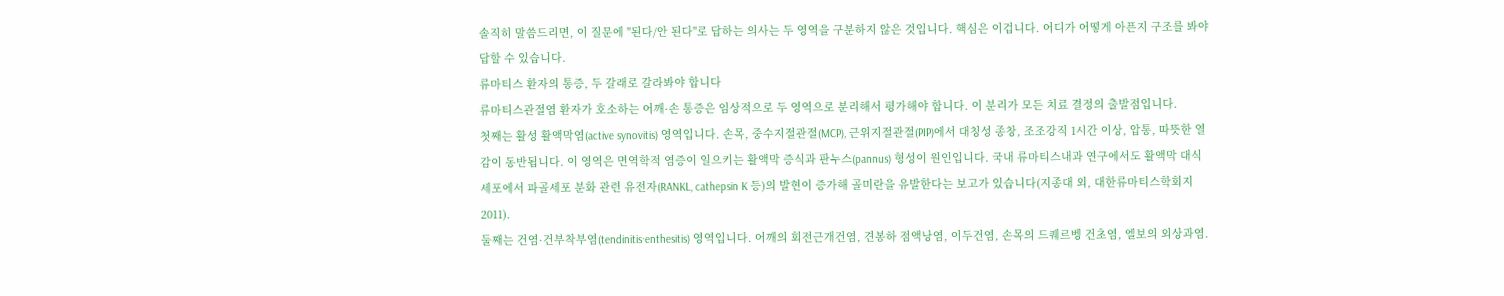솔직히 말씀드리면, 이 질문에 "된다/안 된다"로 답하는 의사는 두 영역을 구분하지 않은 것입니다. 핵심은 이겁니다. 어디가 어떻게 아픈지 구조를 봐야 답할 수 있습니다.
류마티스 환자의 통증, 두 갈래로 갈라봐야 합니다
류마티스관절염 환자가 호소하는 어깨·손 통증은 임상적으로 두 영역으로 분리해서 평가해야 합니다. 이 분리가 모든 치료 결정의 출발점입니다.
첫째는 활성 활액막염(active synovitis) 영역입니다. 손목, 중수지절관절(MCP), 근위지절관절(PIP)에서 대칭성 종창, 조조강직 1시간 이상, 압통, 따뜻한 열감이 동반됩니다. 이 영역은 면역학적 염증이 일으키는 활액막 증식과 판누스(pannus) 형성이 원인입니다. 국내 류마티스내과 연구에서도 활액막 대식세포에서 파골세포 분화 관련 유전자(RANKL, cathepsin K 등)의 발현이 증가해 골미란을 유발한다는 보고가 있습니다(지종대 외, 대한류마티스학회지 2011).
둘째는 건염·건부착부염(tendinitis·enthesitis) 영역입니다. 어깨의 회전근개건염, 견봉하 점액낭염, 이두건염, 손목의 드퀘르벵 건초염, 엘보의 외상과염.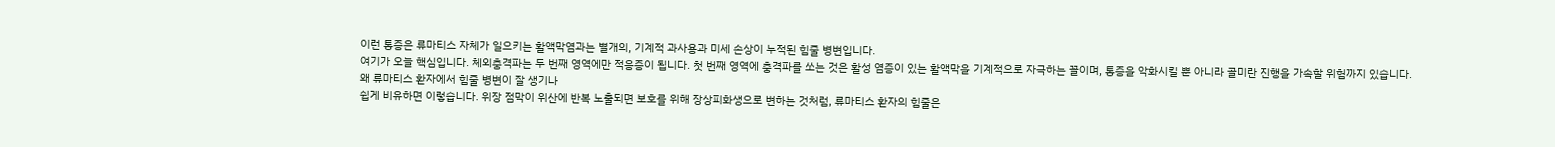이런 통증은 류마티스 자체가 일으키는 활액막염과는 별개의, 기계적 과사용과 미세 손상이 누적된 힘줄 병변입니다.
여기가 오늘 핵심입니다. 체외충격파는 두 번째 영역에만 적응증이 됩니다. 첫 번째 영역에 충격파를 쏘는 것은 활성 염증이 있는 활액막을 기계적으로 자극하는 꼴이며, 통증을 악화시킬 뿐 아니라 골미란 진행을 가속할 위험까지 있습니다.
왜 류마티스 환자에서 힘줄 병변이 잘 생기나
쉽게 비유하면 이렇습니다. 위장 점막이 위산에 반복 노출되면 보호를 위해 장상피화생으로 변하는 것처럼, 류마티스 환자의 힘줄은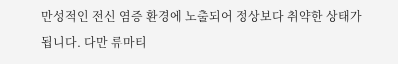만성적인 전신 염증 환경에 노출되어 정상보다 취약한 상태가 됩니다. 다만 류마티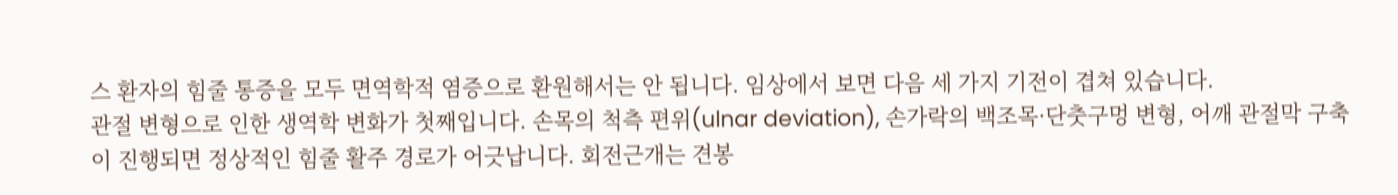스 환자의 힘줄 통증을 모두 면역학적 염증으로 환원해서는 안 됩니다. 임상에서 보면 다음 세 가지 기전이 겹쳐 있습니다.
관절 변형으로 인한 생역학 변화가 첫째입니다. 손목의 척측 편위(ulnar deviation), 손가락의 백조목·단춧구멍 변형, 어깨 관절막 구축이 진행되면 정상적인 힘줄 활주 경로가 어긋납니다. 회전근개는 견봉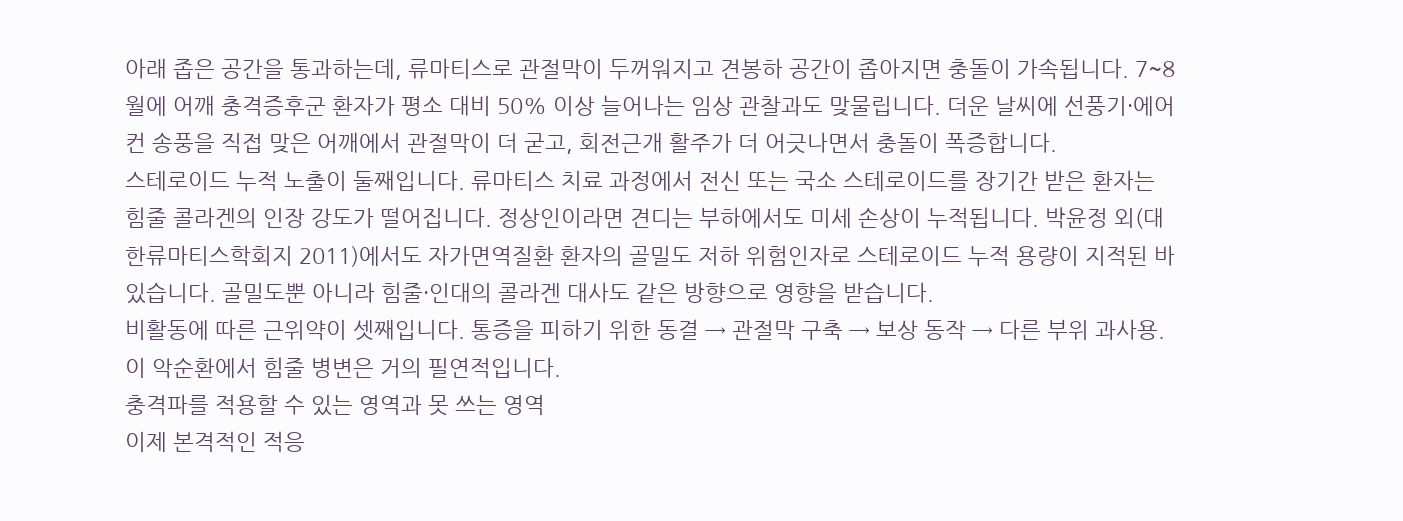아래 좁은 공간을 통과하는데, 류마티스로 관절막이 두꺼워지고 견봉하 공간이 좁아지면 충돌이 가속됩니다. 7~8월에 어깨 충격증후군 환자가 평소 대비 50% 이상 늘어나는 임상 관찰과도 맞물립니다. 더운 날씨에 선풍기·에어컨 송풍을 직접 맞은 어깨에서 관절막이 더 굳고, 회전근개 활주가 더 어긋나면서 충돌이 폭증합니다.
스테로이드 누적 노출이 둘째입니다. 류마티스 치료 과정에서 전신 또는 국소 스테로이드를 장기간 받은 환자는 힘줄 콜라겐의 인장 강도가 떨어집니다. 정상인이라면 견디는 부하에서도 미세 손상이 누적됩니다. 박윤정 외(대한류마티스학회지 2011)에서도 자가면역질환 환자의 골밀도 저하 위험인자로 스테로이드 누적 용량이 지적된 바 있습니다. 골밀도뿐 아니라 힘줄·인대의 콜라겐 대사도 같은 방향으로 영향을 받습니다.
비활동에 따른 근위약이 셋째입니다. 통증을 피하기 위한 동결 → 관절막 구축 → 보상 동작 → 다른 부위 과사용. 이 악순환에서 힘줄 병변은 거의 필연적입니다.
충격파를 적용할 수 있는 영역과 못 쓰는 영역
이제 본격적인 적응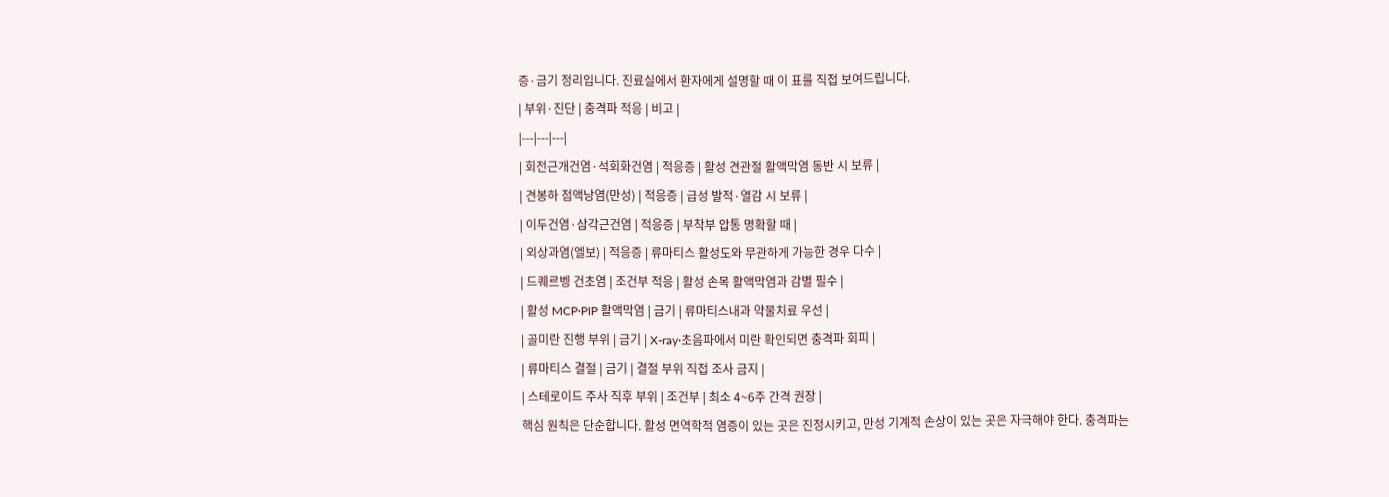증·금기 정리입니다. 진료실에서 환자에게 설명할 때 이 표를 직접 보여드립니다.
| 부위·진단 | 충격파 적응 | 비고 |
|---|---|---|
| 회전근개건염·석회화건염 | 적응증 | 활성 견관절 활액막염 동반 시 보류 |
| 견봉하 점액낭염(만성) | 적응증 | 급성 발적·열감 시 보류 |
| 이두건염·삼각근건염 | 적응증 | 부착부 압통 명확할 때 |
| 외상과염(엘보) | 적응증 | 류마티스 활성도와 무관하게 가능한 경우 다수 |
| 드퀘르벵 건초염 | 조건부 적응 | 활성 손목 활액막염과 감별 필수 |
| 활성 MCP·PIP 활액막염 | 금기 | 류마티스내과 약물치료 우선 |
| 골미란 진행 부위 | 금기 | X-ray·초음파에서 미란 확인되면 충격파 회피 |
| 류마티스 결절 | 금기 | 결절 부위 직접 조사 금지 |
| 스테로이드 주사 직후 부위 | 조건부 | 최소 4~6주 간격 권장 |
핵심 원칙은 단순합니다. 활성 면역학적 염증이 있는 곳은 진정시키고, 만성 기계적 손상이 있는 곳은 자극해야 한다. 충격파는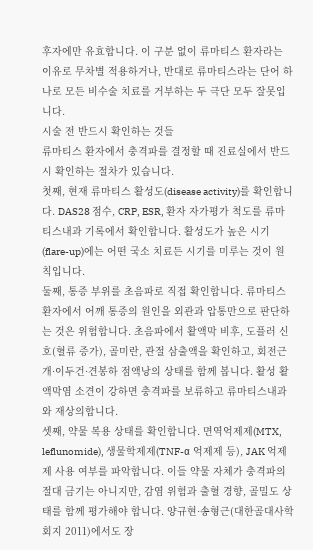후자에만 유효합니다. 이 구분 없이 류마티스 환자라는 이유로 무차별 적용하거나, 반대로 류마티스라는 단어 하나로 모든 비수술 치료를 거부하는 두 극단 모두 잘못입니다.
시술 전 반드시 확인하는 것들
류마티스 환자에서 충격파를 결정할 때 진료실에서 반드시 확인하는 절차가 있습니다.
첫째, 현재 류마티스 활성도(disease activity)를 확인합니다. DAS28 점수, CRP, ESR, 환자 자가평가 척도를 류마티스내과 기록에서 확인합니다. 활성도가 높은 시기(flare-up)에는 어떤 국소 치료든 시기를 미루는 것이 원칙입니다.
둘째, 통증 부위를 초음파로 직접 확인합니다. 류마티스 환자에서 어깨 통증의 원인을 외관과 압통만으로 판단하는 것은 위험합니다. 초음파에서 활액막 비후, 도플러 신호(혈류 증가), 골미란, 관절 삼출액을 확인하고, 회전근개·이두건·견봉하 점액낭의 상태를 함께 봅니다. 활성 활액막염 소견이 강하면 충격파를 보류하고 류마티스내과와 재상의합니다.
셋째, 약물 복용 상태를 확인합니다. 면역억제제(MTX, leflunomide), 생물학제제(TNF-α 억제제 등), JAK 억제제 사용 여부를 파악합니다. 이들 약물 자체가 충격파의 절대 금기는 아니지만, 감염 위험과 출혈 경향, 골밀도 상태를 함께 평가해야 합니다. 양규현·송형근(대한골대사학회지 2011)에서도 장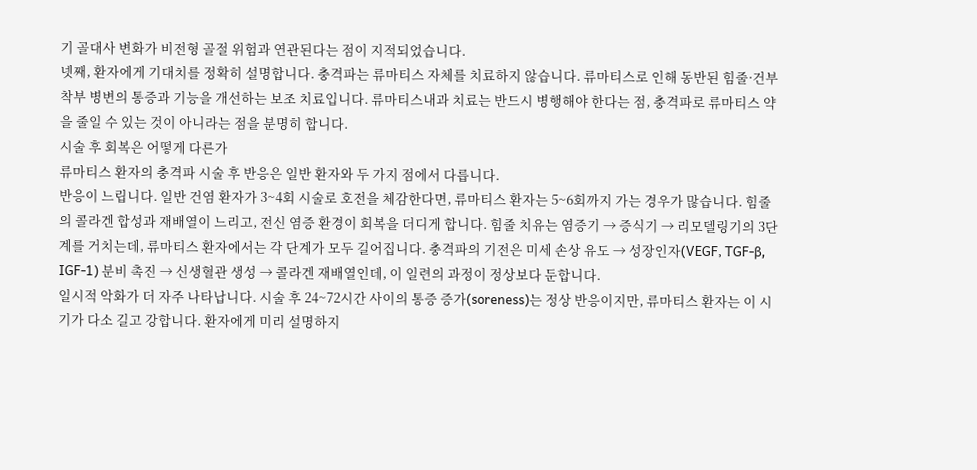기 골대사 변화가 비전형 골절 위험과 연관된다는 점이 지적되었습니다.
넷째, 환자에게 기대치를 정확히 설명합니다. 충격파는 류마티스 자체를 치료하지 않습니다. 류마티스로 인해 동반된 힘줄·건부착부 병변의 통증과 기능을 개선하는 보조 치료입니다. 류마티스내과 치료는 반드시 병행해야 한다는 점, 충격파로 류마티스 약을 줄일 수 있는 것이 아니라는 점을 분명히 합니다.
시술 후 회복은 어떻게 다른가
류마티스 환자의 충격파 시술 후 반응은 일반 환자와 두 가지 점에서 다릅니다.
반응이 느립니다. 일반 건염 환자가 3~4회 시술로 호전을 체감한다면, 류마티스 환자는 5~6회까지 가는 경우가 많습니다. 힘줄의 콜라겐 합성과 재배열이 느리고, 전신 염증 환경이 회복을 더디게 합니다. 힘줄 치유는 염증기 → 증식기 → 리모델링기의 3단계를 거치는데, 류마티스 환자에서는 각 단계가 모두 길어집니다. 충격파의 기전은 미세 손상 유도 → 성장인자(VEGF, TGF-β, IGF-1) 분비 촉진 → 신생혈관 생성 → 콜라겐 재배열인데, 이 일련의 과정이 정상보다 둔합니다.
일시적 악화가 더 자주 나타납니다. 시술 후 24~72시간 사이의 통증 증가(soreness)는 정상 반응이지만, 류마티스 환자는 이 시기가 다소 길고 강합니다. 환자에게 미리 설명하지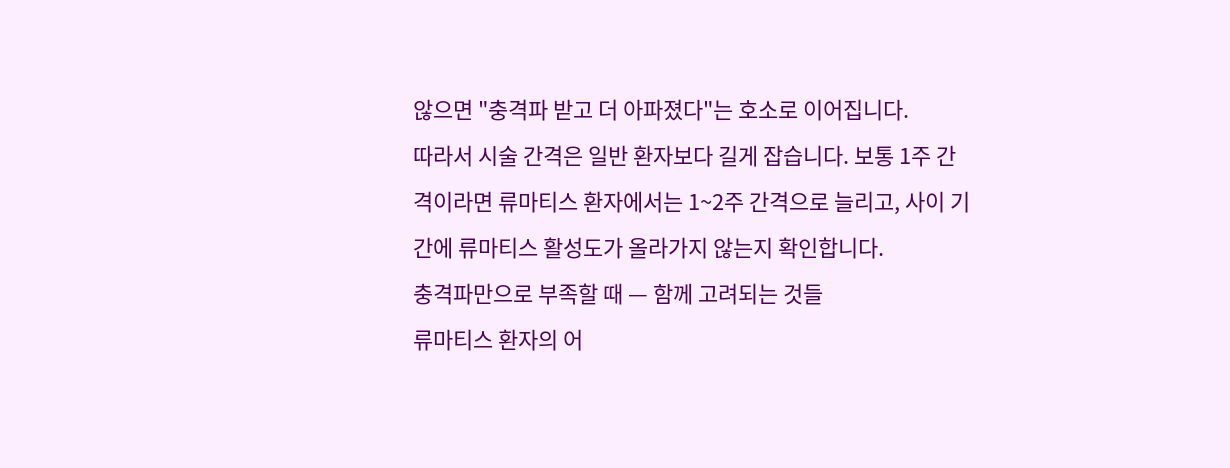않으면 "충격파 받고 더 아파졌다"는 호소로 이어집니다.
따라서 시술 간격은 일반 환자보다 길게 잡습니다. 보통 1주 간격이라면 류마티스 환자에서는 1~2주 간격으로 늘리고, 사이 기간에 류마티스 활성도가 올라가지 않는지 확인합니다.
충격파만으로 부족할 때 — 함께 고려되는 것들
류마티스 환자의 어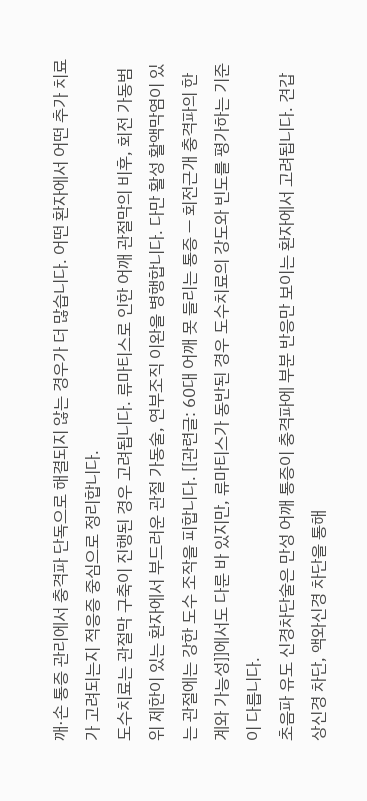깨·손 통증 관리에서 충격파 단독으로 해결되지 않는 경우가 더 많습니다. 어떤 환자에서 어떤 추가 치료가 고려되는지 적응증 중심으로 정리합니다.
도수치료는 관절막 구축이 진행된 경우 고려됩니다. 류마티스로 인한 어깨 관절막의 비후, 회전 가동범위 제한이 있는 환자에서 부드러운 관절 가동술, 연부조직 이완을 병행합니다. 다만 활성 활액막염이 있는 관절에는 강한 도수 조작을 피합니다. [[관련글: 60대 어깨 못 들리는 통증 — 회전근개 충격파의 한계와 가능성]]에서도 다룬 바 있지만, 류마티스가 동반된 경우 도수치료의 강도와 빈도를 평가하는 기준이 다릅니다.
초음파 유도 신경차단술은 만성 어깨 통증이 충격파에 부분 반응만 보이는 환자에서 고려됩니다. 견갑상신경 차단, 액와신경 차단을 통해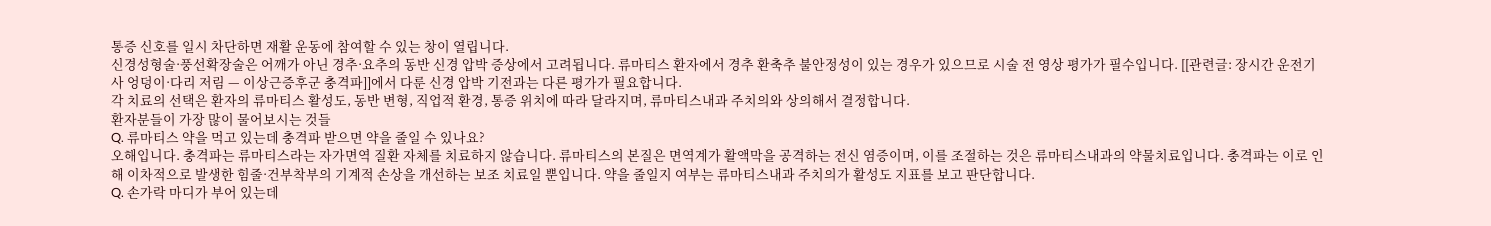통증 신호를 일시 차단하면 재활 운동에 참여할 수 있는 창이 열립니다.
신경성형술·풍선확장술은 어깨가 아닌 경추·요추의 동반 신경 압박 증상에서 고려됩니다. 류마티스 환자에서 경추 환축추 불안정성이 있는 경우가 있으므로 시술 전 영상 평가가 필수입니다. [[관련글: 장시간 운전기사 엉덩이·다리 저림 — 이상근증후군 충격파]]에서 다룬 신경 압박 기전과는 다른 평가가 필요합니다.
각 치료의 선택은 환자의 류마티스 활성도, 동반 변형, 직업적 환경, 통증 위치에 따라 달라지며, 류마티스내과 주치의와 상의해서 결정합니다.
환자분들이 가장 많이 물어보시는 것들
Q. 류마티스 약을 먹고 있는데 충격파 받으면 약을 줄일 수 있나요?
오해입니다. 충격파는 류마티스라는 자가면역 질환 자체를 치료하지 않습니다. 류마티스의 본질은 면역계가 활액막을 공격하는 전신 염증이며, 이를 조절하는 것은 류마티스내과의 약물치료입니다. 충격파는 이로 인해 이차적으로 발생한 힘줄·건부착부의 기계적 손상을 개선하는 보조 치료일 뿐입니다. 약을 줄일지 여부는 류마티스내과 주치의가 활성도 지표를 보고 판단합니다.
Q. 손가락 마디가 부어 있는데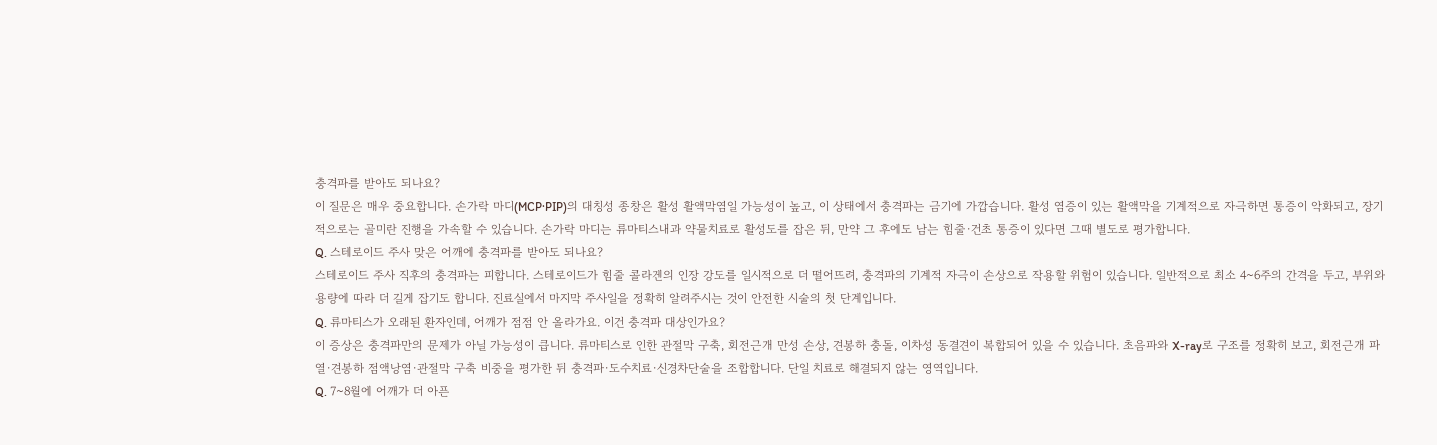충격파를 받아도 되나요?
이 질문은 매우 중요합니다. 손가락 마디(MCP·PIP)의 대칭성 종창은 활성 활액막염일 가능성이 높고, 이 상태에서 충격파는 금기에 가깝습니다. 활성 염증이 있는 활액막을 기계적으로 자극하면 통증이 악화되고, 장기적으로는 골미란 진행을 가속할 수 있습니다. 손가락 마디는 류마티스내과 약물치료로 활성도를 잡은 뒤, 만약 그 후에도 남는 힘줄·건초 통증이 있다면 그때 별도로 평가합니다.
Q. 스테로이드 주사 맞은 어깨에 충격파를 받아도 되나요?
스테로이드 주사 직후의 충격파는 피합니다. 스테로이드가 힘줄 콜라겐의 인장 강도를 일시적으로 더 떨어뜨려, 충격파의 기계적 자극이 손상으로 작용할 위험이 있습니다. 일반적으로 최소 4~6주의 간격을 두고, 부위와 용량에 따라 더 길게 잡기도 합니다. 진료실에서 마지막 주사일을 정확히 알려주시는 것이 안전한 시술의 첫 단계입니다.
Q. 류마티스가 오래된 환자인데, 어깨가 점점 안 올라가요. 이건 충격파 대상인가요?
이 증상은 충격파만의 문제가 아닐 가능성이 큽니다. 류마티스로 인한 관절막 구축, 회전근개 만성 손상, 견봉하 충돌, 이차성 동결견이 복합되어 있을 수 있습니다. 초음파와 X-ray로 구조를 정확히 보고, 회전근개 파열·견봉하 점액낭염·관절막 구축 비중을 평가한 뒤 충격파·도수치료·신경차단술을 조합합니다. 단일 치료로 해결되지 않는 영역입니다.
Q. 7~8월에 어깨가 더 아픈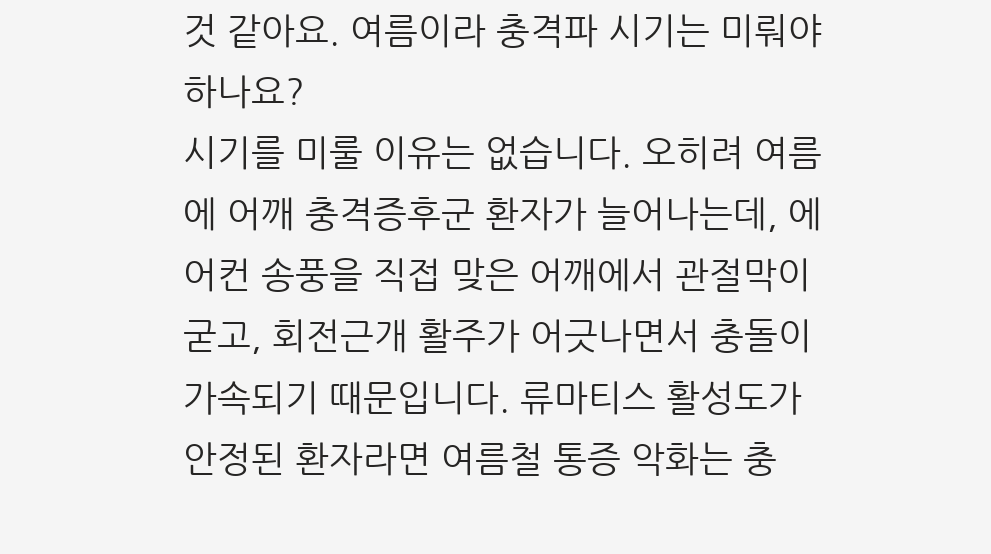것 같아요. 여름이라 충격파 시기는 미뤄야 하나요?
시기를 미룰 이유는 없습니다. 오히려 여름에 어깨 충격증후군 환자가 늘어나는데, 에어컨 송풍을 직접 맞은 어깨에서 관절막이 굳고, 회전근개 활주가 어긋나면서 충돌이 가속되기 때문입니다. 류마티스 활성도가 안정된 환자라면 여름철 통증 악화는 충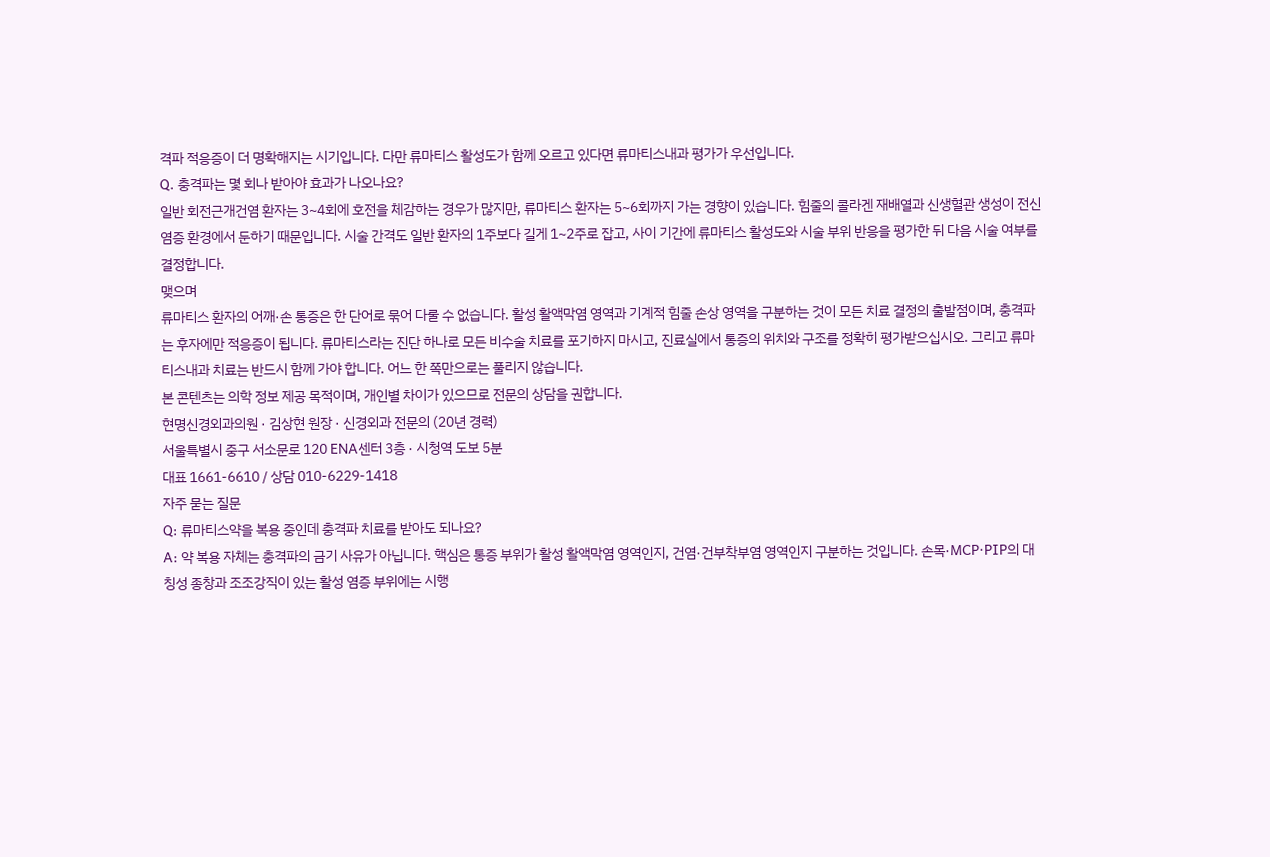격파 적응증이 더 명확해지는 시기입니다. 다만 류마티스 활성도가 함께 오르고 있다면 류마티스내과 평가가 우선입니다.
Q. 충격파는 몇 회나 받아야 효과가 나오나요?
일반 회전근개건염 환자는 3~4회에 호전을 체감하는 경우가 많지만, 류마티스 환자는 5~6회까지 가는 경향이 있습니다. 힘줄의 콜라겐 재배열과 신생혈관 생성이 전신 염증 환경에서 둔하기 때문입니다. 시술 간격도 일반 환자의 1주보다 길게 1~2주로 잡고, 사이 기간에 류마티스 활성도와 시술 부위 반응을 평가한 뒤 다음 시술 여부를 결정합니다.
맺으며
류마티스 환자의 어깨·손 통증은 한 단어로 묶어 다룰 수 없습니다. 활성 활액막염 영역과 기계적 힘줄 손상 영역을 구분하는 것이 모든 치료 결정의 출발점이며, 충격파는 후자에만 적응증이 됩니다. 류마티스라는 진단 하나로 모든 비수술 치료를 포기하지 마시고, 진료실에서 통증의 위치와 구조를 정확히 평가받으십시오. 그리고 류마티스내과 치료는 반드시 함께 가야 합니다. 어느 한 쪽만으로는 풀리지 않습니다.
본 콘텐츠는 의학 정보 제공 목적이며, 개인별 차이가 있으므로 전문의 상담을 권합니다.
현명신경외과의원 · 김상현 원장 · 신경외과 전문의 (20년 경력)
서울특별시 중구 서소문로 120 ENA센터 3층 · 시청역 도보 5분
대표 1661-6610 / 상담 010-6229-1418
자주 묻는 질문
Q: 류마티스약을 복용 중인데 충격파 치료를 받아도 되나요?
A: 약 복용 자체는 충격파의 금기 사유가 아닙니다. 핵심은 통증 부위가 활성 활액막염 영역인지, 건염·건부착부염 영역인지 구분하는 것입니다. 손목·MCP·PIP의 대칭성 종창과 조조강직이 있는 활성 염증 부위에는 시행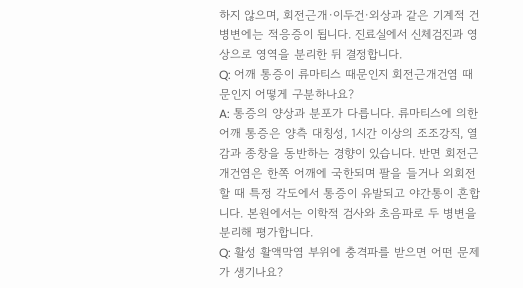하지 않으며, 회전근개·이두건·외상과 같은 기계적 건 병변에는 적응증이 됩니다. 진료실에서 신체검진과 영상으로 영역을 분리한 뒤 결정합니다.
Q: 어깨 통증이 류마티스 때문인지 회전근개건염 때문인지 어떻게 구분하나요?
A: 통증의 양상과 분포가 다릅니다. 류마티스에 의한 어깨 통증은 양측 대칭성, 1시간 이상의 조조강직, 열감과 종창을 동반하는 경향이 있습니다. 반면 회전근개건염은 한쪽 어깨에 국한되며 팔을 들거나 외회전할 때 특정 각도에서 통증이 유발되고 야간통이 흔합니다. 본원에서는 이학적 검사와 초음파로 두 병변을 분리해 평가합니다.
Q: 활성 활액막염 부위에 충격파를 받으면 어떤 문제가 생기나요?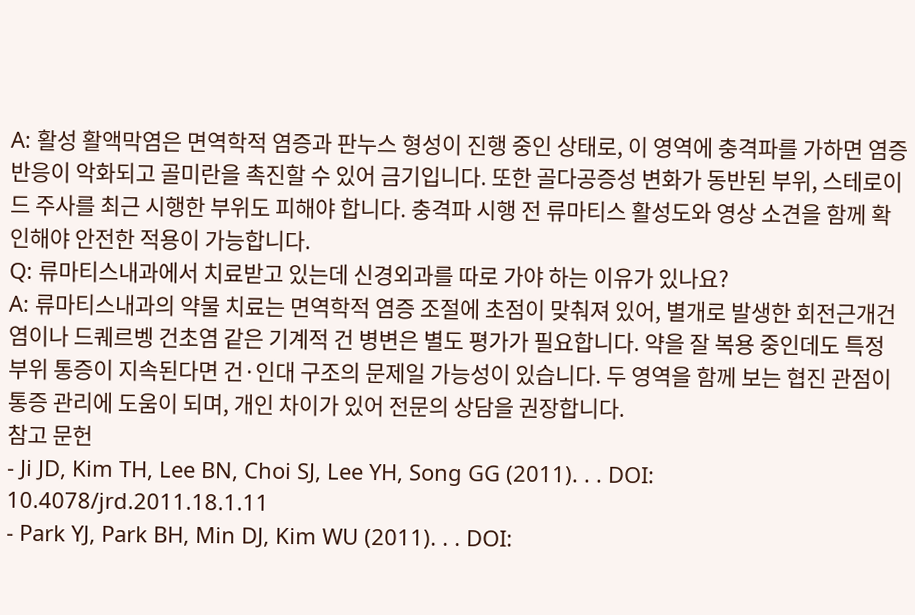A: 활성 활액막염은 면역학적 염증과 판누스 형성이 진행 중인 상태로, 이 영역에 충격파를 가하면 염증 반응이 악화되고 골미란을 촉진할 수 있어 금기입니다. 또한 골다공증성 변화가 동반된 부위, 스테로이드 주사를 최근 시행한 부위도 피해야 합니다. 충격파 시행 전 류마티스 활성도와 영상 소견을 함께 확인해야 안전한 적용이 가능합니다.
Q: 류마티스내과에서 치료받고 있는데 신경외과를 따로 가야 하는 이유가 있나요?
A: 류마티스내과의 약물 치료는 면역학적 염증 조절에 초점이 맞춰져 있어, 별개로 발생한 회전근개건염이나 드퀘르벵 건초염 같은 기계적 건 병변은 별도 평가가 필요합니다. 약을 잘 복용 중인데도 특정 부위 통증이 지속된다면 건·인대 구조의 문제일 가능성이 있습니다. 두 영역을 함께 보는 협진 관점이 통증 관리에 도움이 되며, 개인 차이가 있어 전문의 상담을 권장합니다.
참고 문헌
- Ji JD, Kim TH, Lee BN, Choi SJ, Lee YH, Song GG (2011). . . DOI: 10.4078/jrd.2011.18.1.11
- Park YJ, Park BH, Min DJ, Kim WU (2011). . . DOI: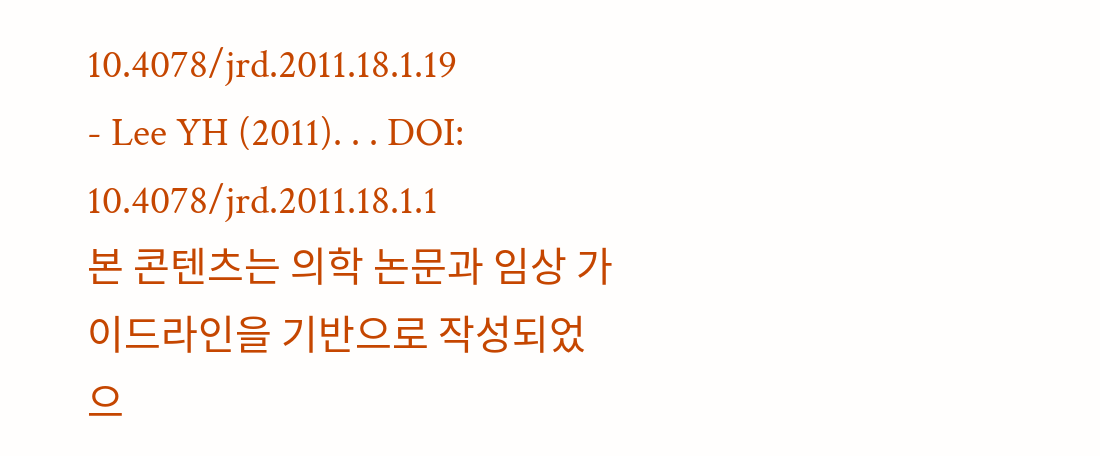10.4078/jrd.2011.18.1.19
- Lee YH (2011). . . DOI: 10.4078/jrd.2011.18.1.1
본 콘텐츠는 의학 논문과 임상 가이드라인을 기반으로 작성되었으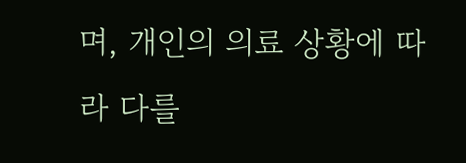며, 개인의 의료 상황에 따라 다를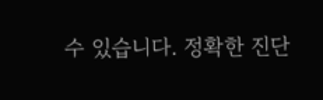수 있습니다. 정확한 진단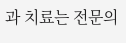과 치료는 전문의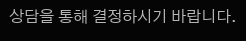상담을 통해 결정하시기 바랍니다.